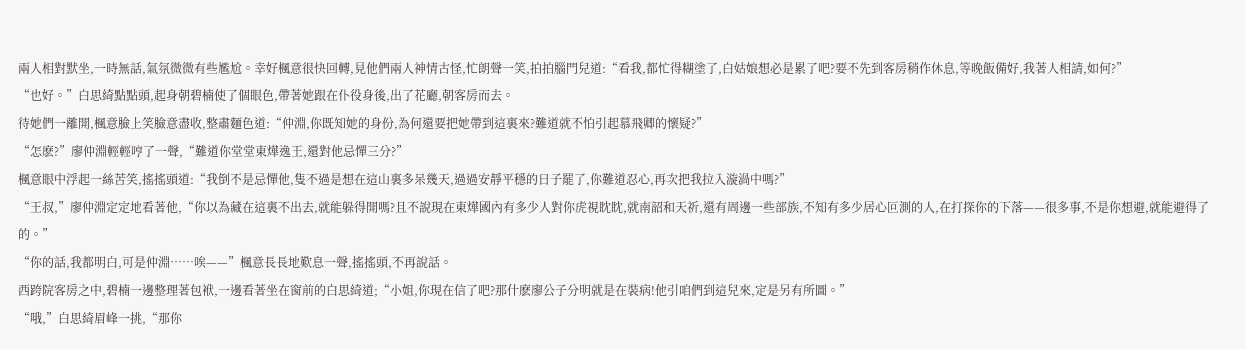兩人相對默坐,一時無話,氣氛微微有些尷尬。幸好楓意很快回轉,見他們兩人神情古怪,忙朗聲一笑,拍拍腦門兒道:“看我,都忙得糊塗了,白姑娘想必是累了吧?要不先到客房稍作休息,等晚飯備好,我著人相請,如何?”
“也好。”白思綺點點頭,起身朝碧楠使了個眼色,帶著她跟在仆役身後,出了花廳,朝客房而去。
待她們一離開,楓意臉上笑臉意盡收,整肅麵色道:“仲淵,你既知她的身份,為何還要把她帶到這裏來?難道就不怕引起慕飛卿的懷疑?”
“怎麽?”廖仲淵輕輕哼了一聲,“難道你堂堂東燁逸王,還對他忌憚三分?”
楓意眼中浮起一絲苦笑,搖搖頭道:“我倒不是忌憚他,隻不過是想在這山裏多呆幾天,過過安靜平穩的日子罷了,你難道忍心,再次把我拉入漩渦中嗎?”
“王叔,”廖仲淵定定地看著他,“你以為藏在這裏不出去,就能躲得開嗎?且不說現在東燁國內有多少人對你虎視眈眈,就南韶和天祈,還有周邊一些部族,不知有多少居心叵測的人,在打探你的下落——很多事,不是你想避,就能避得了的。”
“你的話,我都明白,可是仲淵……唉——”楓意長長地歎息一聲,搖搖頭,不再說話。
西跨院客房之中,碧楠一邊整理著包袱,一邊看著坐在窗前的白思綺道;“小姐,你現在信了吧?那什麽廖公子分明就是在裝病!他引咱們到這兒來,定是另有所圖。”
“哦,”白思綺眉峰一挑,“那你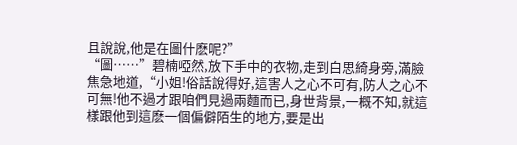且說說,他是在圖什麽呢?”
“圖……”碧楠啞然,放下手中的衣物,走到白思綺身旁,滿臉焦急地道,“小姐!俗話說得好,這害人之心不可有,防人之心不可無!他不過才跟咱們見過兩麵而已,身世背景,一概不知,就這樣跟他到這麽一個偏僻陌生的地方,要是出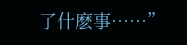了什麽事……”